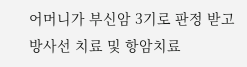어머니가 부신암 3기로 판정 받고 방사선 치료 및 항암치료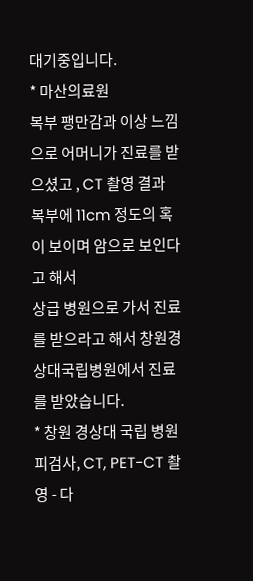대기중입니다.
* 마산의료원
복부 팽만감과 이상 느낌으로 어머니가 진료를 받으셨고 , CT 촬영 결과 복부에 11cm 정도의 혹이 보이며 암으로 보인다고 해서
상급 병원으로 가서 진료를 받으라고 해서 창원경상대국립병원에서 진료를 받았습니다.
* 창원 경상대 국립 병원
피검사, CT, PET-CT 촬영 - 다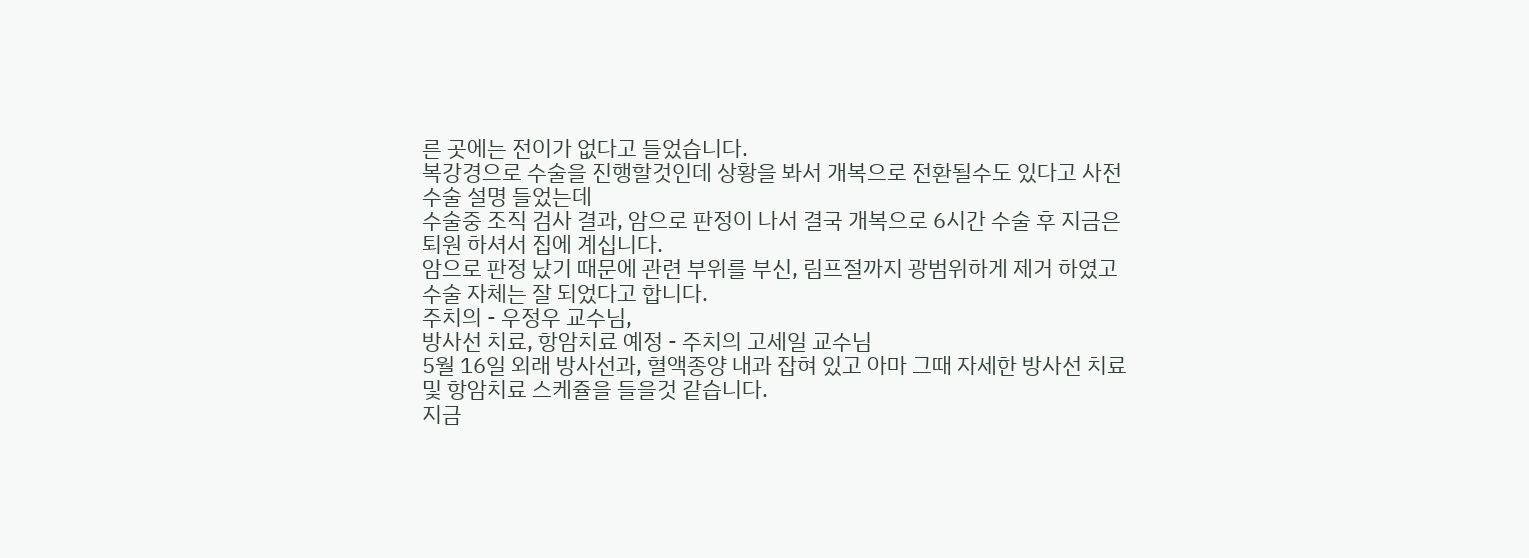른 곳에는 전이가 없다고 들었습니다.
복강경으로 수술을 진행할것인데 상황을 봐서 개복으로 전환될수도 있다고 사전 수술 설명 들었는데
수술중 조직 검사 결과, 암으로 판정이 나서 결국 개복으로 6시간 수술 후 지금은 퇴원 하셔서 집에 계십니다.
암으로 판정 났기 때문에 관련 부위를 부신, 림프절까지 광범위하게 제거 하였고 수술 자체는 잘 되었다고 합니다.
주치의 - 우정우 교수님,
방사선 치료, 항암치료 예정 - 주치의 고세일 교수님
5월 16일 외래 방사선과, 혈액종양 내과 잡혀 있고 아마 그때 자세한 방사선 치료 및 항암치료 스케쥴을 들을것 같습니다.
지금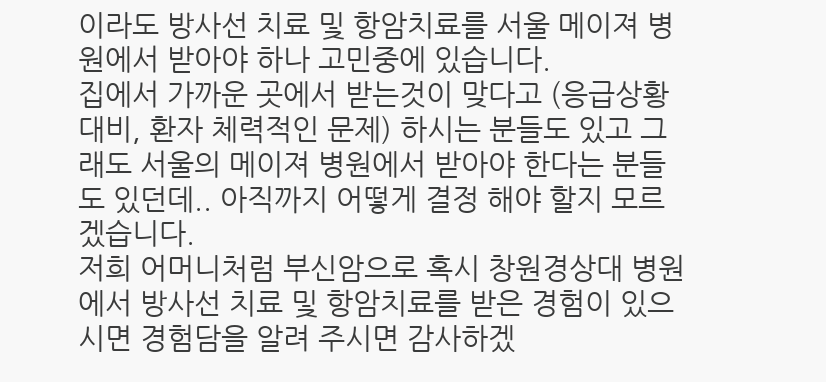이라도 방사선 치료 및 항암치료를 서울 메이져 병원에서 받아야 하나 고민중에 있습니다.
집에서 가까운 곳에서 받는것이 맞다고 (응급상황 대비, 환자 체력적인 문제) 하시는 분들도 있고 그래도 서울의 메이져 병원에서 받아야 한다는 분들도 있던데.. 아직까지 어떻게 결정 해야 할지 모르겠습니다.
저희 어머니처럼 부신암으로 혹시 창원경상대 병원에서 방사선 치료 및 항암치료를 받은 경험이 있으시면 경험담을 알려 주시면 감사하겠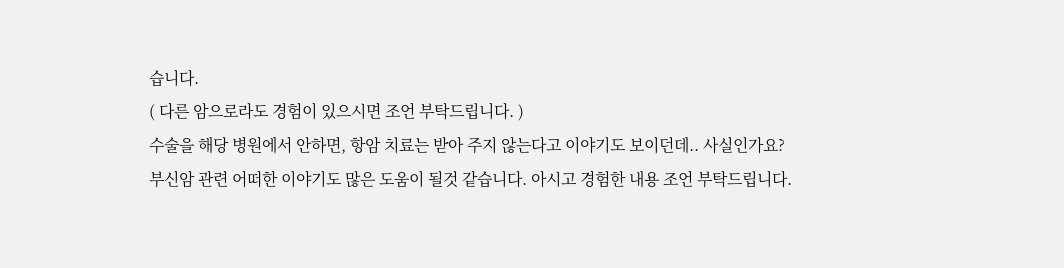습니다.
( 다른 암으로라도 경험이 있으시면 조언 부탁드립니다. )
수술을 해당 병원에서 안하면, 항암 치료는 받아 주지 않는다고 이야기도 보이던데.. 사실인가요?
부신암 관련 어떠한 이야기도 많은 도움이 될것 같습니다. 아시고 경험한 내용 조언 부탁드립니다.